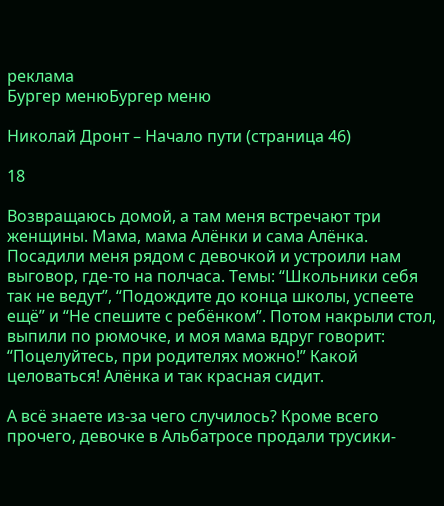реклама
Бургер менюБургер меню

Николай Дронт – Начало пути (страница 46)

18

Возвращаюсь домой, а там меня встречают три женщины. Мама, мама Алёнки и сама Алёнка. Посадили меня рядом с девочкой и устроили нам выговор, где-то на полчаса. Темы: “Школьники себя так не ведут”, “Подождите до конца школы, успеете ещё” и “Не спешите с ребёнком”. Потом накрыли стол, выпили по рюмочке, и моя мама вдруг говорит: “Поцелуйтесь, при родителях можно!” Какой целоваться! Алёнка и так красная сидит.

А всё знаете из-за чего случилось? Кроме всего прочего, девочке в Альбатросе продали трусики-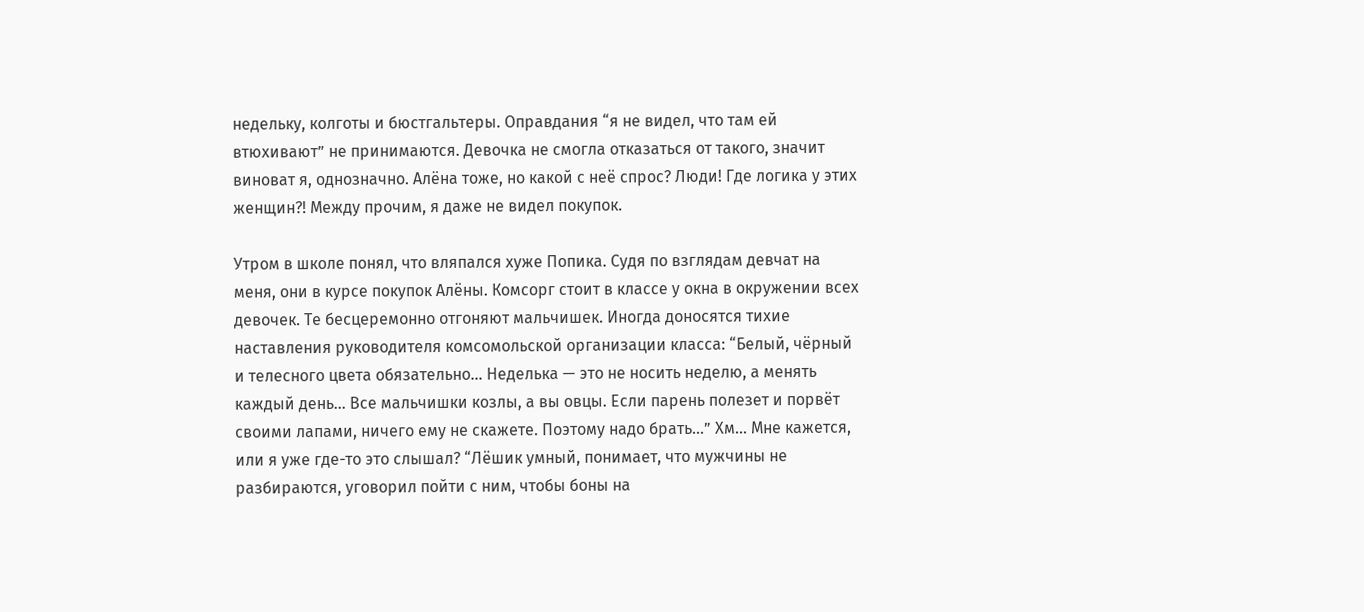недельку, колготы и бюстгальтеры. Оправдания “я не видел, что там ей втюхивают” не принимаются. Девочка не смогла отказаться от такого, значит виноват я, однозначно. Алёна тоже, но какой с неё спрос? Люди! Где логика у этих женщин?! Между прочим, я даже не видел покупок.

Утром в школе понял, что вляпался хуже Попика. Судя по взглядам девчат на меня, они в курсе покупок Алёны. Комсорг стоит в классе у окна в окружении всех девочек. Те бесцеремонно отгоняют мальчишек. Иногда доносятся тихие наставления руководителя комсомольской организации класса: “Белый, чёрный и телесного цвета обязательно… Неделька — это не носить неделю, а менять каждый день… Все мальчишки козлы, а вы овцы. Если парень полезет и порвёт своими лапами, ничего ему не скажете. Поэтому надо брать…” Хм… Мне кажется, или я уже где-то это слышал? “Лёшик умный, понимает, что мужчины не разбираются, уговорил пойти с ним, чтобы боны на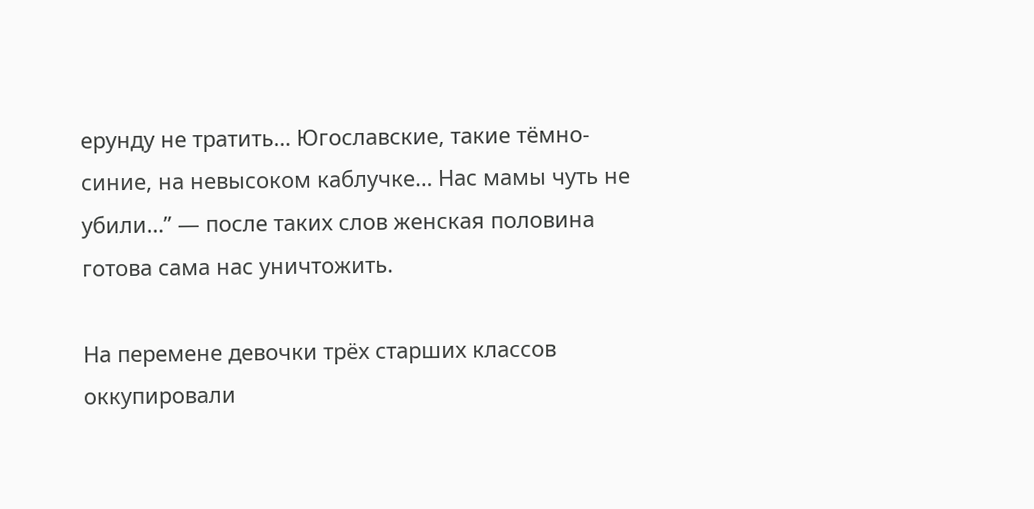ерунду не тратить… Югославские, такие тёмно-синие, на невысоком каблучке… Нас мамы чуть не убили…” — после таких слов женская половина готова сама нас уничтожить.

На перемене девочки трёх старших классов оккупировали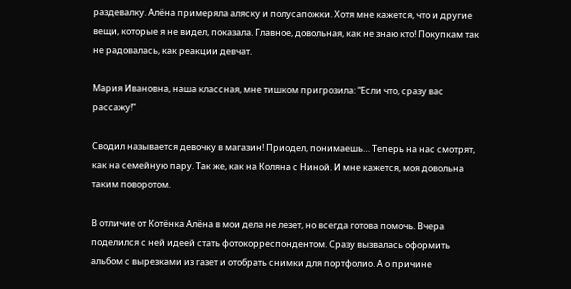раздевалку. Алёна примеряла аляску и полусапожки. Хотя мне кажется, что и другие вещи, которые я не видел, показала. Главное, довольная, как не знаю кто! Покупкам так не радовалась, как реакции девчат.

Мария Ивановна, наша классная, мне тишком пригрозила: “Если что, сразу вас рассажу!”

Сводил называется девочку в магазин! Приодел, понимаешь… Теперь на нас смотрят, как на семейную пару. Так же, как на Коляна с Ниной. И мне кажется, моя довольна таким поворотом.

В отличие от Котёнка Алёна в мои дела не лезет, но всегда готова помочь. Вчера поделился с ней идеей стать фотокорреспондентом. Сразу вызвалась оформить альбом с вырезками из газет и отобрать снимки для портфолио. А о причине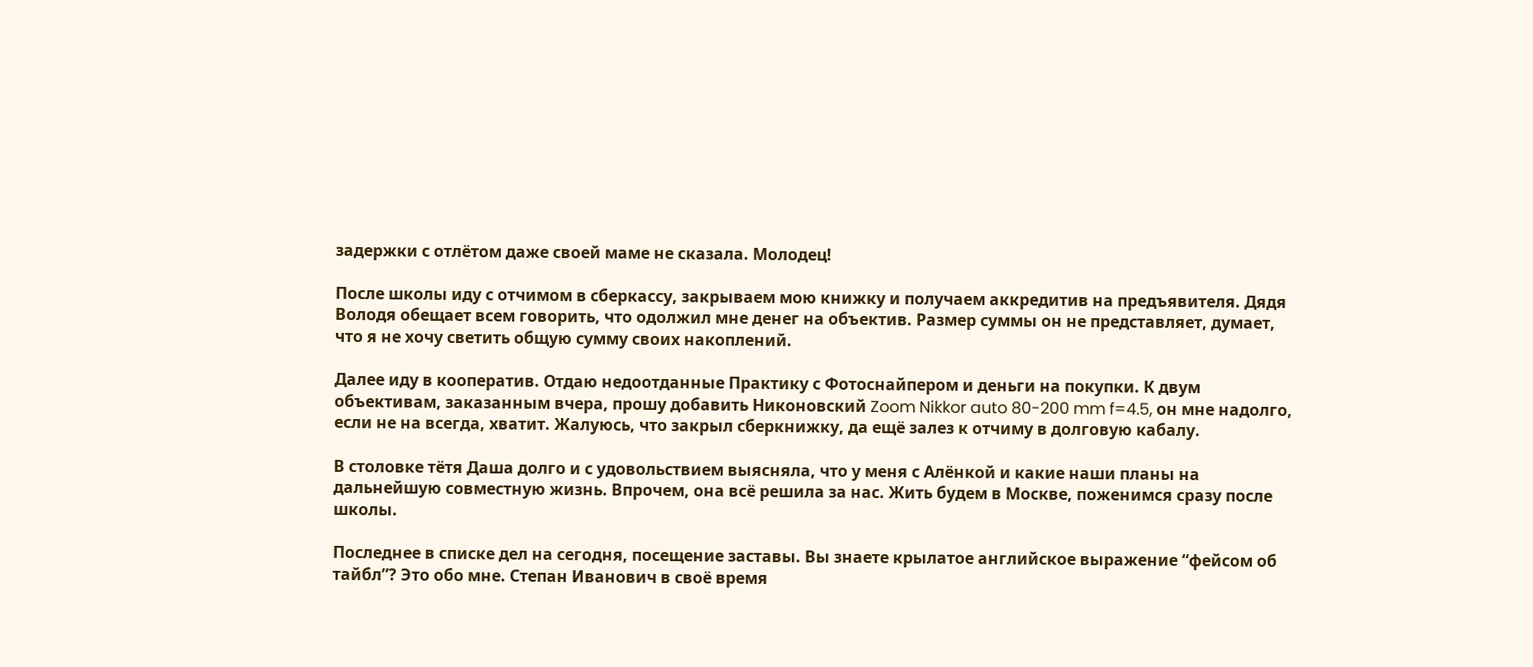задержки с отлётом даже своей маме не сказала. Молодец!

После школы иду с отчимом в сберкассу, закрываем мою книжку и получаем аккредитив на предъявителя. Дядя Володя обещает всем говорить, что одолжил мне денег на объектив. Размер суммы он не представляет, думает, что я не хочу светить общую сумму своих накоплений.

Далее иду в кооператив. Отдаю недоотданные Практику с Фотоснайпером и деньги на покупки. К двум объективам, заказанным вчера, прошу добавить Никоновский Zoom Nikkor auto 80-200 mm f=4.5, он мне надолго, если не на всегда, хватит. Жалуюсь, что закрыл сберкнижку, да ещё залез к отчиму в долговую кабалу.

В столовке тётя Даша долго и с удовольствием выясняла, что у меня с Алёнкой и какие наши планы на дальнейшую совместную жизнь. Впрочем, она всё решила за нас. Жить будем в Москве, поженимся сразу после школы.

Последнее в списке дел на сегодня, посещение заставы. Вы знаете крылатое английское выражение “фейсом об тайбл”? Это обо мне. Степан Иванович в своё время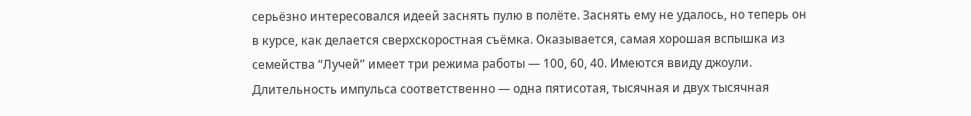серьёзно интересовался идеей заснять пулю в полёте. Заснять ему не удалось, но теперь он в курсе, как делается сверхскоростная съёмка. Оказывается, самая хорошая вспышка из семейства “Лучей” имеет три режима работы — 100, 60, 40. Имеются ввиду джоули. Длительность импульса соответственно — одна пятисотая, тысячная и двух тысячная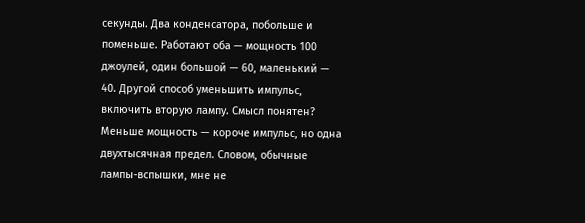секунды. Два конденсатора, побольше и поменьше. Работают оба — мощность 100 джоулей, один большой — 60, маленький — 40. Другой способ уменьшить импульс, включить вторую лампу. Смысл понятен? Меньше мощность — короче импульс, но одна двухтысячная предел. Словом, обычные лампы-вспышки, мне не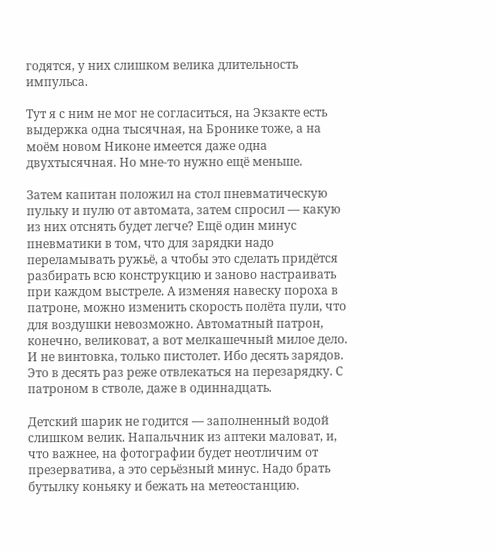годятся, у них слишком велика длительность импульса.

Тут я с ним не мог не согласиться, на Экзакте есть выдержка одна тысячная, на Бронике тоже, а на моём новом Никоне имеется даже одна двухтысячная. Но мне-то нужно ещё меньше.

Затем капитан положил на стол пневматическую пульку и пулю от автомата, затем спросил — какую из них отснять будет легче? Ещё один минус пневматики в том, что для зарядки надо переламывать ружьё, а чтобы это сделать придётся разбирать всю конструкцию и заново настраивать при каждом выстреле. А изменяя навеску пороха в патроне, можно изменить скорость полёта пули, что для воздушки невозможно. Автоматный патрон, конечно, великоват, а вот мелкашечный милое дело. И не винтовка, только пистолет. Ибо десять зарядов. Это в десять раз реже отвлекаться на перезарядку. С патроном в стволе, даже в одиннадцать.

Детский шарик не годится — заполненный водой слишком велик. Напальчник из аптеки маловат, и, что важнее, на фотографии будет неотличим от презерватива, а это серьёзный минус. Надо брать бутылку коньяку и бежать на метеостанцию.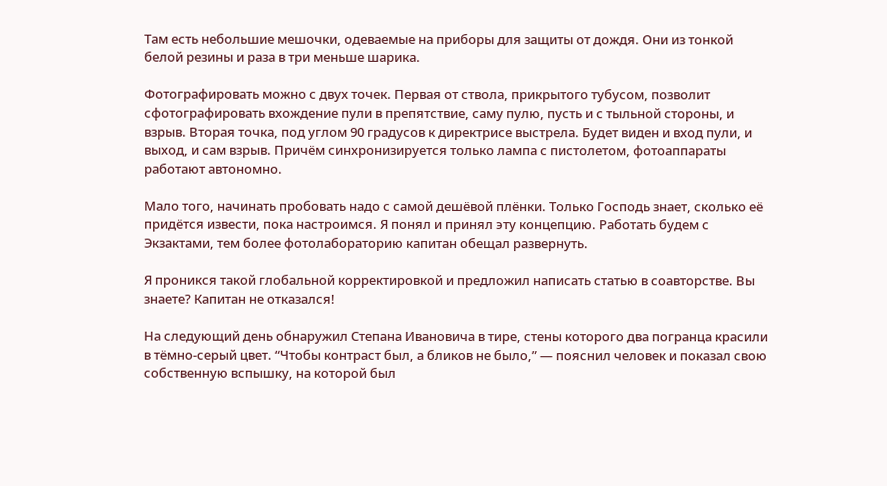Там есть небольшие мешочки, одеваемые на приборы для защиты от дождя. Они из тонкой белой резины и раза в три меньше шарика.

Фотографировать можно с двух точек. Первая от ствола, прикрытого тубусом, позволит сфотографировать вхождение пули в препятствие, саму пулю, пусть и с тыльной стороны, и взрыв. Вторая точка, под углом 90 градусов к директрисе выстрела. Будет виден и вход пули, и выход, и сам взрыв. Причём синхронизируется только лампа с пистолетом, фотоаппараты работают автономно.

Мало того, начинать пробовать надо с самой дешёвой плёнки. Только Господь знает, сколько её придётся извести, пока настроимся. Я понял и принял эту концепцию. Работать будем с Экзактами, тем более фотолабораторию капитан обещал развернуть.

Я проникся такой глобальной корректировкой и предложил написать статью в соавторстве. Вы знаете? Капитан не отказался!

На следующий день обнаружил Степана Ивановича в тире, стены которого два погранца красили в тёмно-серый цвет. “Чтобы контраст был, а бликов не было,” — пояснил человек и показал свою собственную вспышку, на которой был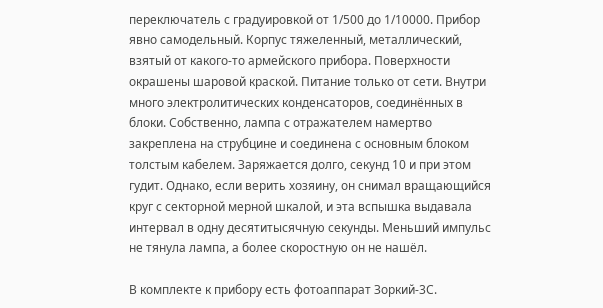переключатель с градуировкой от 1/500 до 1/10000. Прибор явно самодельный. Корпус тяжеленный, металлический, взятый от какого-то армейского прибора. Поверхности окрашены шаровой краской. Питание только от сети. Внутри много электролитических конденсаторов, соединённых в блоки. Собственно, лампа с отражателем намертво закреплена на струбцине и соединена с основным блоком толстым кабелем. Заряжается долго, секунд 10 и при этом гудит. Однако, если верить хозяину, он снимал вращающийся круг с секторной мерной шкалой, и эта вспышка выдавала интервал в одну десятитысячную секунды. Меньший импульс не тянула лампа, а более скоростную он не нашёл.

В комплекте к прибору есть фотоаппарат Зоркий-3С.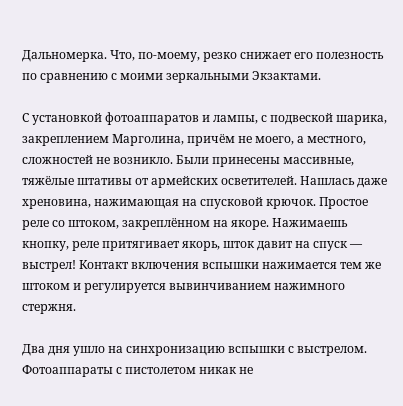Дальномерка. Что, по-моему, резко снижает его полезность по сравнению с моими зеркальными Экзактами.

С установкой фотоаппаратов и лампы, с подвеской шарика, закреплением Марголина, причём не моего, а местного, сложностей не возникло. Были принесены массивные, тяжёлые штативы от армейских осветителей. Нашлась даже хреновина, нажимающая на спусковой крючок. Простое реле со штоком, закреплённом на якоре. Нажимаешь кнопку, реле притягивает якорь, шток давит на спуск — выстрел! Контакт включения вспышки нажимается тем же штоком и регулируется вывинчиванием нажимного стержня.

Два дня ушло на синхронизацию вспышки с выстрелом. Фотоаппараты с пистолетом никак не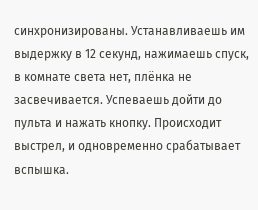синхронизированы. Устанавливаешь им выдержку в 12 секунд, нажимаешь спуск, в комнате света нет, плёнка не засвечивается. Успеваешь дойти до пульта и нажать кнопку. Происходит выстрел, и одновременно срабатывает вспышка.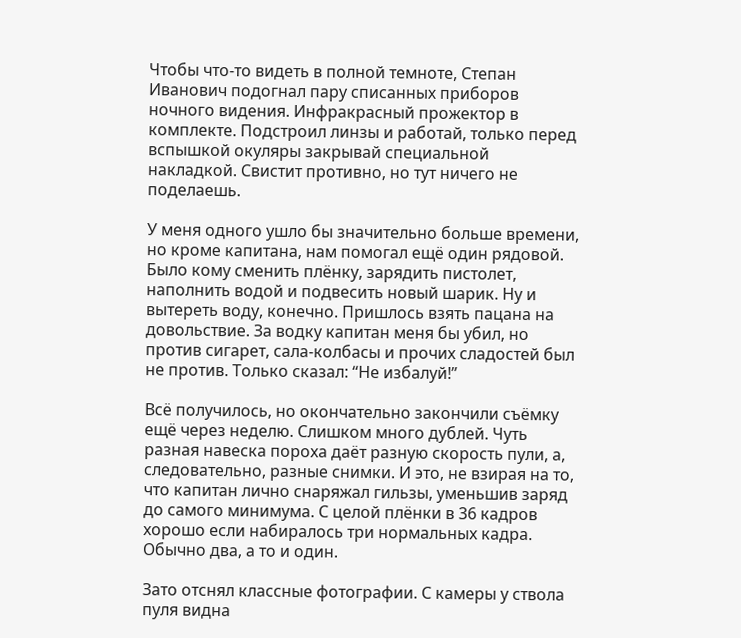Чтобы что-то видеть в полной темноте, Степан Иванович подогнал пару списанных приборов ночного видения. Инфракрасный прожектор в комплекте. Подстроил линзы и работай, только перед вспышкой окуляры закрывай специальной накладкой. Свистит противно, но тут ничего не поделаешь.

У меня одного ушло бы значительно больше времени, но кроме капитана, нам помогал ещё один рядовой. Было кому сменить плёнку, зарядить пистолет, наполнить водой и подвесить новый шарик. Ну и вытереть воду, конечно. Пришлось взять пацана на довольствие. За водку капитан меня бы убил, но против сигарет, сала-колбасы и прочих сладостей был не против. Только сказал: “Не избалуй!”

Всё получилось, но окончательно закончили съёмку ещё через неделю. Слишком много дублей. Чуть разная навеска пороха даёт разную скорость пули, а, следовательно, разные снимки. И это, не взирая на то, что капитан лично снаряжал гильзы, уменьшив заряд до самого минимума. С целой плёнки в 36 кадров хорошо если набиралось три нормальных кадра. Обычно два, а то и один.

Зато отснял классные фотографии. С камеры у ствола пуля видна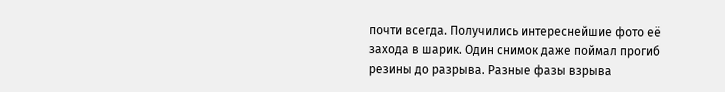почти всегда. Получились интереснейшие фото её захода в шарик. Один снимок даже поймал прогиб резины до разрыва. Разные фазы взрыва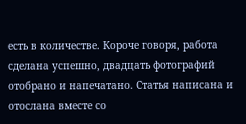есть в количестве. Короче говоря, работа сделана успешно, двадцать фотографий отобрано и напечатано. Статья написана и отослана вместе со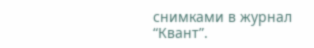снимками в журнал “Квант”.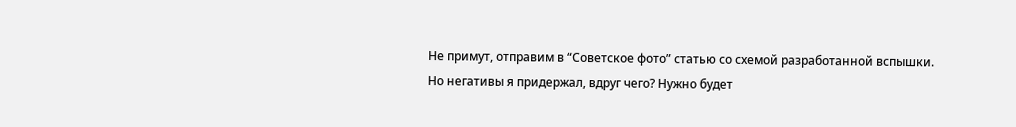Не примут, отправим в “Советское фото” статью со схемой разработанной вспышки. Но негативы я придержал, вдруг чего? Нужно будет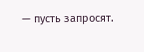— пусть запросят.